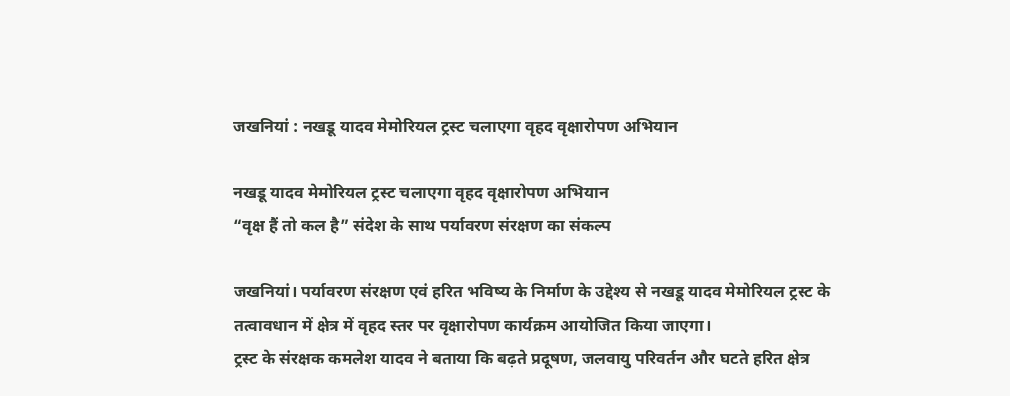जखनियां : नखडू यादव मेमोरियल ट्रस्ट चलाएगा वृहद वृक्षारोपण अभियान

नखडू यादव मेमोरियल ट्रस्ट चलाएगा वृहद वृक्षारोपण अभियान
“वृक्ष हैं तो कल है” संदेश के साथ पर्यावरण संरक्षण का संकल्प

जखनियां। पर्यावरण संरक्षण एवं हरित भविष्य के निर्माण के उद्देश्य से नखडू यादव मेमोरियल ट्रस्ट के तत्वावधान में क्षेत्र में वृहद स्तर पर वृक्षारोपण कार्यक्रम आयोजित किया जाएगा।
ट्रस्ट के संरक्षक कमलेश यादव ने बताया कि बढ़ते प्रदूषण, जलवायु परिवर्तन और घटते हरित क्षेत्र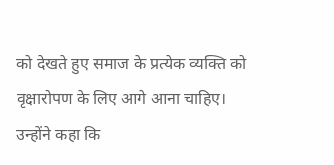को देखते हुए समाज के प्रत्येक व्यक्ति को वृक्षारोपण के लिए आगे आना चाहिए।
उन्होंने कहा कि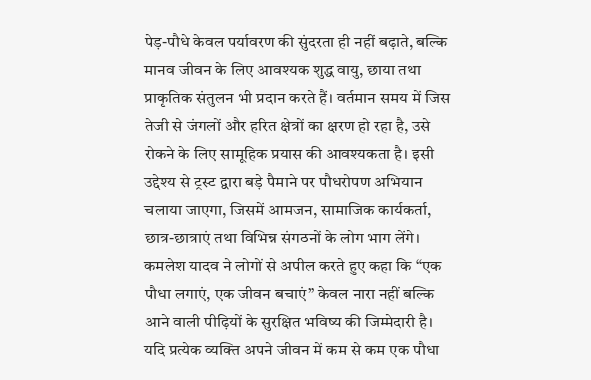पेड़-पौधे केवल पर्यावरण की सुंदरता ही नहीं बढ़ाते, बल्कि मानव जीवन के लिए आवश्यक शुद्ध वायु, छाया तथा प्राकृतिक संतुलन भी प्रदान करते हैं। वर्तमान समय में जिस तेजी से जंगलों और हरित क्षेत्रों का क्षरण हो रहा है, उसे रोकने के लिए सामूहिक प्रयास की आवश्यकता है। इसी उद्देश्य से ट्रस्ट द्वारा बड़े पैमाने पर पौधरोपण अभियान चलाया जाएगा, जिसमें आमजन, सामाजिक कार्यकर्ता, छात्र-छात्राएं तथा विभिन्न संगठनों के लोग भाग लेंगे।
कमलेश यादव ने लोगों से अपील करते हुए कहा कि “एक पौधा लगाएं, एक जीवन बचाएं” केवल नारा नहीं बल्कि आने वाली पीढ़ियों के सुरक्षित भविष्य की जिम्मेदारी है। यदि प्रत्येक व्यक्ति अपने जीवन में कम से कम एक पौधा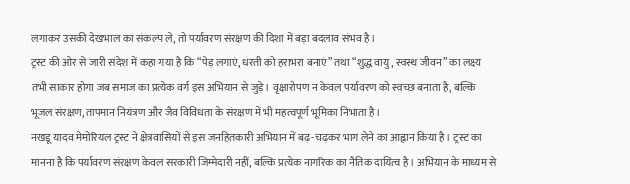लगाकर उसकी देखभाल का संकल्प ले, तो पर्यावरण संरक्षण की दिशा में बड़ा बदलाव संभव है।
ट्रस्ट की ओर से जारी संदेश में कहा गया है कि “पेड़ लगाएं, धरती को हराभरा बनाएं” तथा “शुद्ध वायु, स्वस्थ जीवन” का लक्ष्य तभी साकार होगा जब समाज का प्रत्येक वर्ग इस अभियान से जुड़े। वृक्षारोपण न केवल पर्यावरण को स्वच्छ बनाता है, बल्कि भूजल संरक्षण, तापमान नियंत्रण और जैव विविधता के संरक्षण में भी महत्वपूर्ण भूमिका निभाता है।
नखडू यादव मेमोरियल ट्रस्ट ने क्षेत्रवासियों से इस जनहितकारी अभियान में बढ़-चढ़कर भाग लेने का आह्वान किया है। ट्रस्ट का मानना है कि पर्यावरण संरक्षण केवल सरकारी जिम्मेदारी नहीं, बल्कि प्रत्येक नागरिक का नैतिक दायित्व है। अभियान के माध्यम से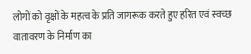लोगों को वृक्षों के महत्व के प्रति जागरूक करते हुए हरित एवं स्वच्छ वातावरण के निर्माण का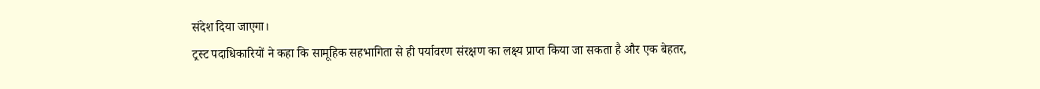संदेश दिया जाएगा।
ट्रस्ट पदाधिकारियों ने कहा कि सामूहिक सहभागिता से ही पर्यावरण संरक्षण का लक्ष्य प्राप्त किया जा सकता है और एक बेहतर,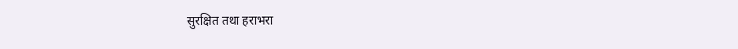सुरक्षित तथा हराभरा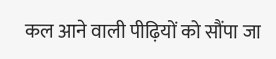कल आने वाली पीढ़ियों को सौंपा जा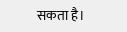सकता है।